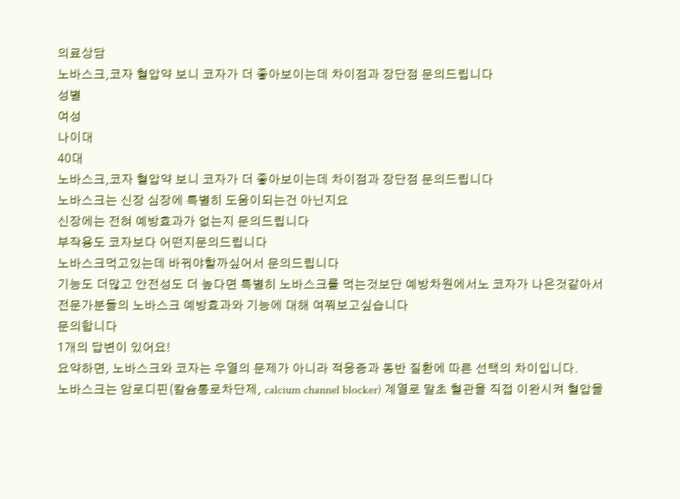의료상담
노바스크,코자 혈압약 보니 코자가 더 좋아보이는데 차이점과 장단점 문의드립니다
성별
여성
나이대
40대
노바스크,코자 혈압약 보니 코자가 더 좋아보이는데 차이점과 장단점 문의드립니다
노바스크는 신장 심장에 특별히 도움이되는건 아닌지요
신장에는 전혀 예방효과가 없는지 문의드립니다
부작용도 코자보다 어떤지문의드립니다
노바스크먹고있는데 바꿔야할까싶어서 문의드립니다
기능도 더많고 안전성도 더 높다면 특별히 노바스크를 먹는것보단 예방차원에서노 코자가 나은것같아서 전문가분들의 노바스크 예방효과와 기능에 대해 여쭤보고싶습니다
문의합니다
1개의 답변이 있어요!
요약하면, 노바스크와 코자는 우열의 문제가 아니라 적응증과 동반 질환에 따른 선택의 차이입니다.
노바스크는 암로디핀(칼슘통로차단제, calcium channel blocker) 계열로 말초 혈관을 직접 이완시켜 혈압을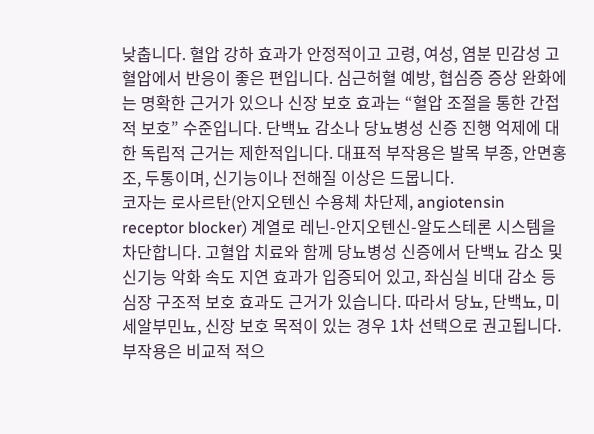낮춥니다. 혈압 강하 효과가 안정적이고 고령, 여성, 염분 민감성 고혈압에서 반응이 좋은 편입니다. 심근허혈 예방, 협심증 증상 완화에는 명확한 근거가 있으나 신장 보호 효과는 “혈압 조절을 통한 간접적 보호” 수준입니다. 단백뇨 감소나 당뇨병성 신증 진행 억제에 대한 독립적 근거는 제한적입니다. 대표적 부작용은 발목 부종, 안면홍조, 두통이며, 신기능이나 전해질 이상은 드뭅니다.
코자는 로사르탄(안지오텐신 수용체 차단제, angiotensin receptor blocker) 계열로 레닌-안지오텐신-알도스테론 시스템을 차단합니다. 고혈압 치료와 함께 당뇨병성 신증에서 단백뇨 감소 및 신기능 악화 속도 지연 효과가 입증되어 있고, 좌심실 비대 감소 등 심장 구조적 보호 효과도 근거가 있습니다. 따라서 당뇨, 단백뇨, 미세알부민뇨, 신장 보호 목적이 있는 경우 1차 선택으로 권고됩니다. 부작용은 비교적 적으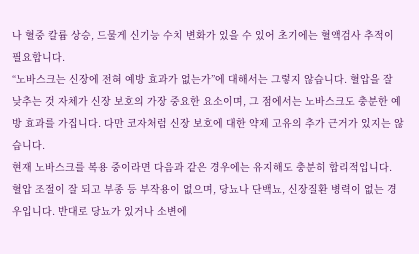나 혈중 칼륨 상승, 드물게 신기능 수치 변화가 있을 수 있어 초기에는 혈액검사 추적이 필요합니다.
“노바스크는 신장에 전혀 예방 효과가 없는가”에 대해서는 그렇지 않습니다. 혈압을 잘 낮추는 것 자체가 신장 보호의 가장 중요한 요소이며, 그 점에서는 노바스크도 충분한 예방 효과를 가집니다. 다만 코자처럼 신장 보호에 대한 약제 고유의 추가 근거가 있지는 않습니다.
현재 노바스크를 복용 중이라면 다음과 같은 경우에는 유지해도 충분히 합리적입니다. 혈압 조절이 잘 되고 부종 등 부작용이 없으며, 당뇨나 단백뇨, 신장질환 병력이 없는 경우입니다. 반대로 당뇨가 있거나 소변에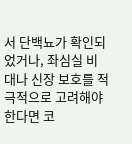서 단백뇨가 확인되었거나, 좌심실 비대나 신장 보호를 적극적으로 고려해야 한다면 코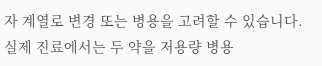자 계열로 변경 또는 병용을 고려할 수 있습니다. 실제 진료에서는 두 약을 저용량 병용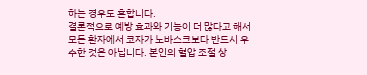하는 경우도 흔합니다.
결론적으로 예방 효과와 기능이 더 많다고 해서 모든 환자에서 코자가 노바스크보다 반드시 우수한 것은 아닙니다. 본인의 혈압 조절 상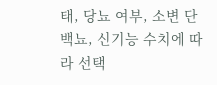태, 당뇨 여부, 소변 단백뇨, 신기능 수치에 따라 선택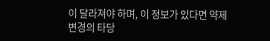이 달라져야 하며, 이 정보가 있다면 약제 변경의 타당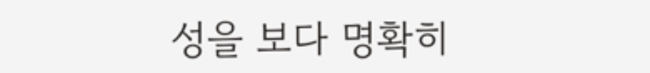성을 보다 명확히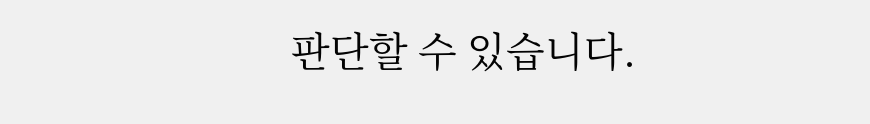판단할 수 있습니다.